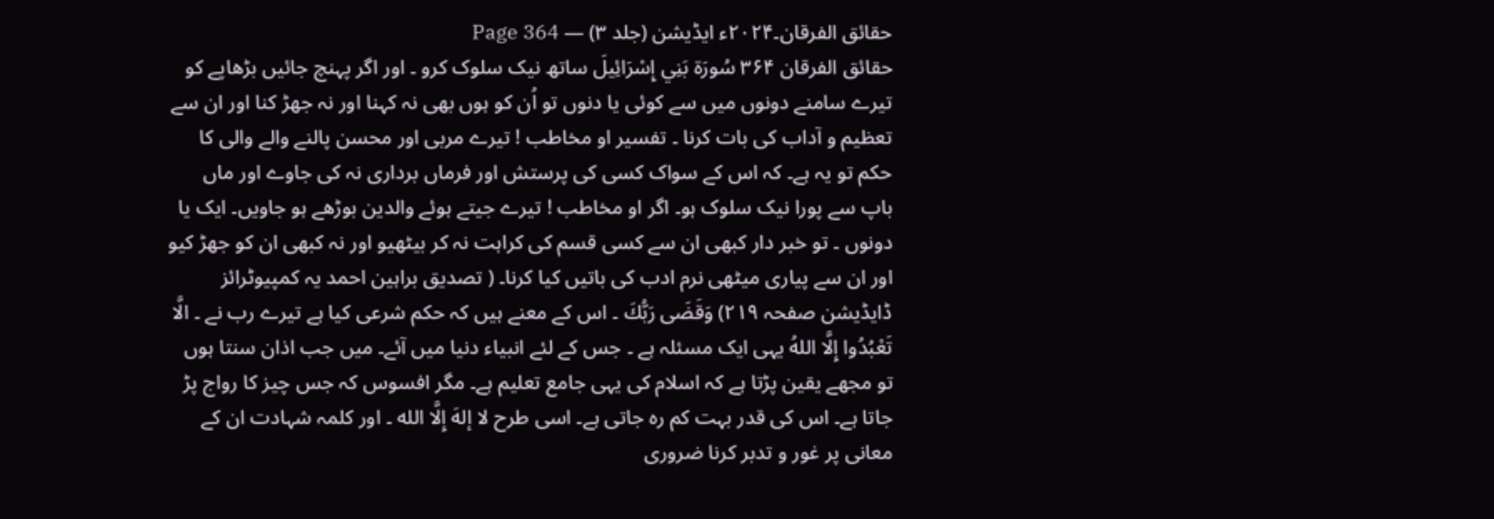حقائق الفرقان۔۲۰۲۴ء ایڈیشن (جلد ۳) — Page 364
حقائق الفرقان ۳۶۴ سُورَة بَنِي إِسْرَائِيلَ ساتھ نیک سلوک کرو ۔ اور اگر پہنچ جائیں بڑھاپے کو تیرے سامنے دونوں میں سے کوئی یا دنوں تو اُن کو ہوں بھی نہ کہنا اور نہ جھڑ کنا اور ان سے تعظیم و آداب کی بات کرنا ۔ تفسیر او مخاطب ! تیرے مربی اور محسن پالنے والے والی کا حکم تو یہ ہے۔ کہ اس کے سواک کسی کی پرستش اور فرماں برداری نہ کی جاوے اور ماں باپ سے پورا نیک سلوک ہو۔ اگر او مخاطب ! تیرے جیتے ہوئے والدین بوڑھے ہو جاویں۔ ایک یا دونوں ۔ تو خبر دار کبھی ان سے کسی قسم کی کراہت نہ کر بیٹھیو اور نہ کبھی ان کو جھڑ کیو اور ان سے پیاری میٹھی نرم ادب کی باتیں کیا کرنا۔ ( تصدیق براہین احمد یہ کمپیوٹرائز ڈایڈیشن صفحہ ۲۱۹) وَقَضَى رَبُّكَ ۔ اس کے معنے ہیں کہ حکم شرعی کیا ہے تیرے رب نے ۔ الَّا تَعْبُدُوا إِلَّا اللهُ یہی ایک مسئلہ ہے ۔ جس کے لئے انبیاء دنیا میں آئے۔ میں جب اذان سنتا ہوں تو مجھے یقین پڑتا ہے کہ اسلام کی یہی جامع تعلیم ہے۔ مگر افسوس کہ جس چیز کا رواج پڑ جاتا ہے۔ اس کی قدر بہت کم رہ جاتی ہے۔ اسی طرح لا إلهَ إِلَّا الله ۔ اور کلمہ شہادت ان کے معانی پر غور و تدبر کرنا ضروری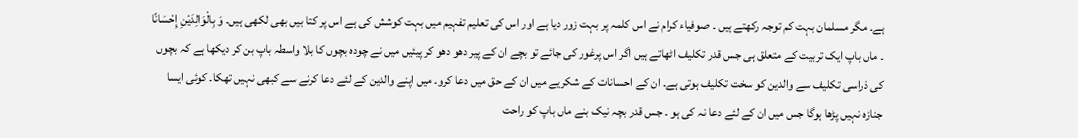ہے۔ مگر مسلمان بہت کم توجہ رکھتے ہیں ۔ صوفیاء کرام نے اس کلمہ پر بہت زور دیا ہے اور اس کی تعلیم تفہیم میں بہت کوشش کی ہے اس پر کتا بیں بھی لکھی ہیں۔ وَ بِالْوَالِدَيْنِ إِحْسَانًا ۔ ماں باپ ایک تربیت کے متعلق ہی جس قدر تکلیف اٹھاتے ہیں اگر اس پرغور کی جائے تو بچے ان کے پیر دھو دھو کر پیئیں میں نے چودہ بچوں کا بلا واسطہ باپ بن کر دیکھا ہے کہ بچوں کی ذراسی تکلیف سے والدین کو سخت تکلیف ہوتی ہے۔ ان کے احسانات کے شکریے میں ان کے حق میں دعا کرو۔ میں اپنے والدین کے لئے دعا کرنے سے کبھی نہیں تھکا۔ کوئی ایسا جنازہ نہیں پڑھا ہوگا جس میں ان کے لئے دعا نہ کی ہو ۔ جس قدر بچہ نیک بنے ماں باپ کو راحت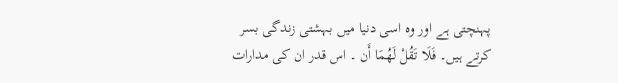پہنچتی ہے اور وہ اسی دنیا میں بہشتی زندگی بسر کرتے ہیں۔ فَلَا تَقُلْ لَهُمَا أَن ۔ اس قدر ان کی مدارات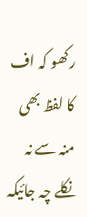رکھو کہ اف کا لفظ بھی منہ سے نہ نکلے چہ جائیکہ